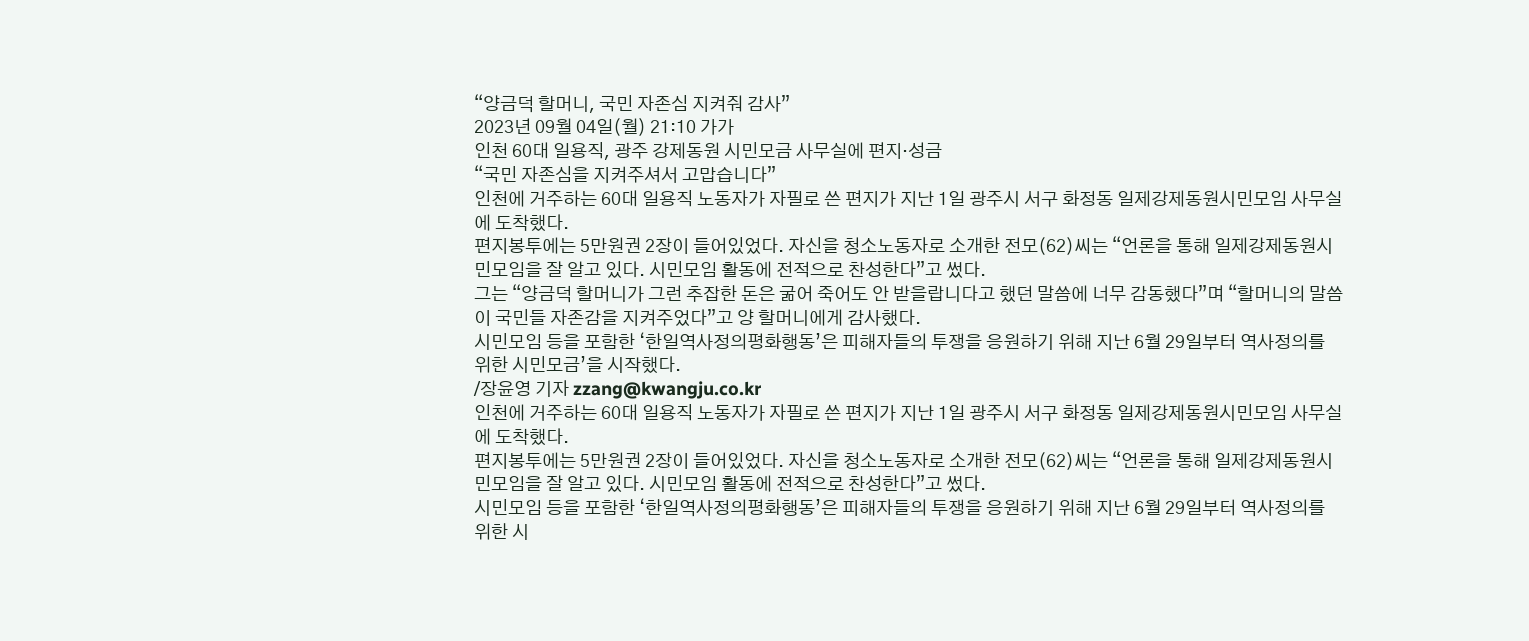“양금덕 할머니, 국민 자존심 지켜줘 감사”
2023년 09월 04일(월) 21:10 가가
인천 60대 일용직, 광주 강제동원 시민모금 사무실에 편지·성금
“국민 자존심을 지켜주셔서 고맙습니다”
인천에 거주하는 60대 일용직 노동자가 자필로 쓴 편지가 지난 1일 광주시 서구 화정동 일제강제동원시민모임 사무실에 도착했다.
편지봉투에는 5만원권 2장이 들어있었다. 자신을 청소노동자로 소개한 전모(62)씨는 “언론을 통해 일제강제동원시민모임을 잘 알고 있다. 시민모임 활동에 전적으로 찬성한다”고 썼다.
그는 “양금덕 할머니가 그런 추잡한 돈은 굶어 죽어도 안 받을랍니다고 했던 말씀에 너무 감동했다”며 “할머니의 말씀이 국민들 자존감을 지켜주었다”고 양 할머니에게 감사했다.
시민모임 등을 포함한 ‘한일역사정의평화행동’은 피해자들의 투쟁을 응원하기 위해 지난 6월 29일부터 역사정의를 위한 시민모금’을 시작했다.
/장윤영 기자 zzang@kwangju.co.kr
인천에 거주하는 60대 일용직 노동자가 자필로 쓴 편지가 지난 1일 광주시 서구 화정동 일제강제동원시민모임 사무실에 도착했다.
편지봉투에는 5만원권 2장이 들어있었다. 자신을 청소노동자로 소개한 전모(62)씨는 “언론을 통해 일제강제동원시민모임을 잘 알고 있다. 시민모임 활동에 전적으로 찬성한다”고 썼다.
시민모임 등을 포함한 ‘한일역사정의평화행동’은 피해자들의 투쟁을 응원하기 위해 지난 6월 29일부터 역사정의를 위한 시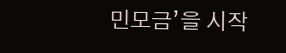민모금’을 시작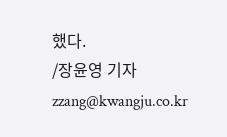했다.
/장윤영 기자 zzang@kwangju.co.kr